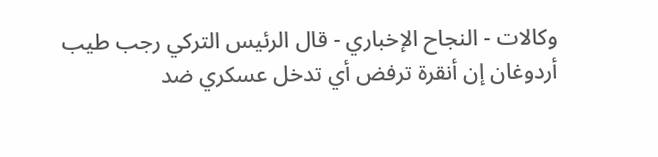وكالات - النجاح الإخباري - قال الرئيس التركي رجب طيب أردوغان إن أنقرة ترفض أي تدخل عسكري ضد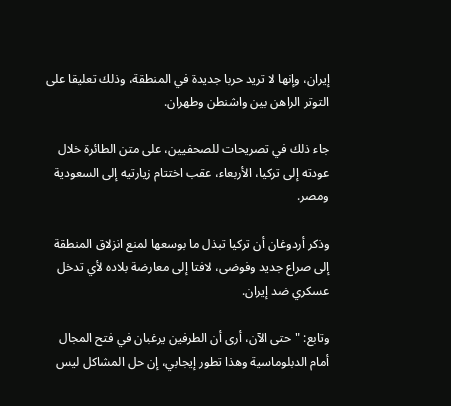إيران، وإنها لا تريد حربا جديدة في المنطقة، وذلك تعليقا على التوتر الراهن بين واشنطن وطهران.

جاء ذلك في تصريحات للصحفيين، على متن الطائرة خلال عودته إلى تركيا، الأربعاء، عقب اختتام زيارتيه إلى السعودية ومصر.

وذكر أردوغان أن تركيا تبذل ما بوسعها لمنع انزلاق المنطقة إلى صراع جديد وفوضى، لافتا إلى معارضة بلاده لأي تدخل عسكري ضد إيران.

وتابع: "حتى الآن، أرى أن الطرفين يرغبان في فتح المجال أمام الدبلوماسية وهذا تطور إيجابي، إن حل المشاكل ليس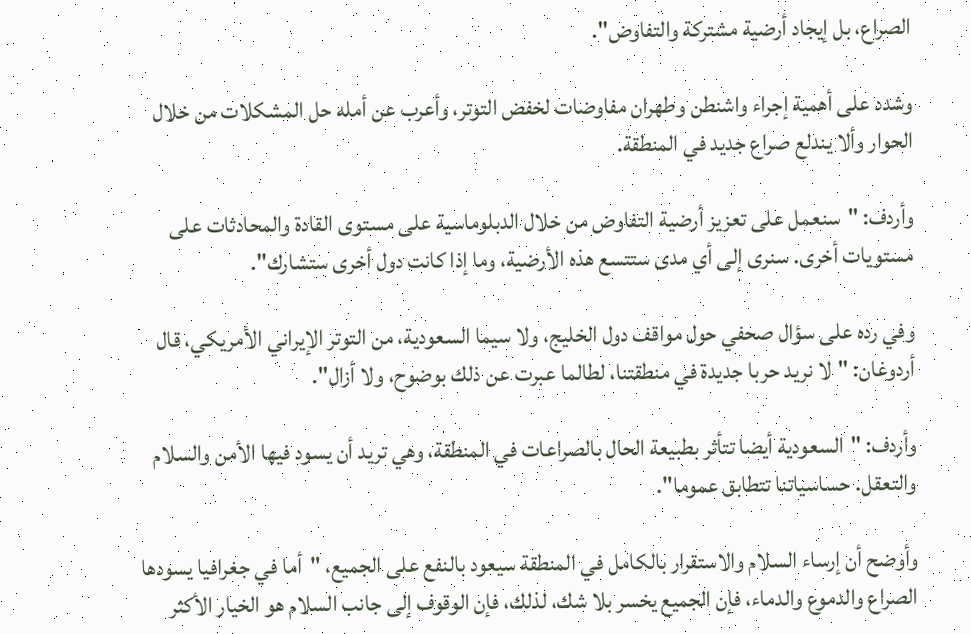الصراع، بل إيجاد أرضية مشتركة والتفاوض".

وشدد على أهمية إجراء واشنطن وطهران مفاوضات لخفض التوتر، وأعرب عن أمله حل المشكلات من خلال الحوار وألا يندلع صراع جديد في المنطقة.

وأردف: "سنعمل على تعزيز أرضية التفاوض من خلال الدبلوماسية على مستوى القادة والمحادثات على مستويات أخرى. سنرى إلى أي مدى ستتسع هذه الأرضية، وما إذا كانت دول أخرى ستشارك".

وفي رده على سؤال صحفي حول مواقف دول الخليج، ولا سيما السعودية، من التوتر الإيراني الأمريكي، قال أردوغان: "لا نريد حربا جديدة في منطقتنا، لطالما عبرت عن ذلك بوضوح، ولا أزال".

وأردف: "السعودية أيضا تتأثر بطبيعة الحال بالصراعات في المنطقة، وهي تريد أن يسود فيها الأمن والسلام والتعقل. حساسياتنا تتطابق عموما".

وأوضح أن إرساء السلام والاستقرار بالكامل في المنطقة سيعود بالنفع على الجميع، "أما في جغرافيا يسودها الصراع والدموع والدماء، فإن الجميع يخسر بلا شك، لذلك، فإن الوقوف إلى جانب السلام هو الخيار الأكثر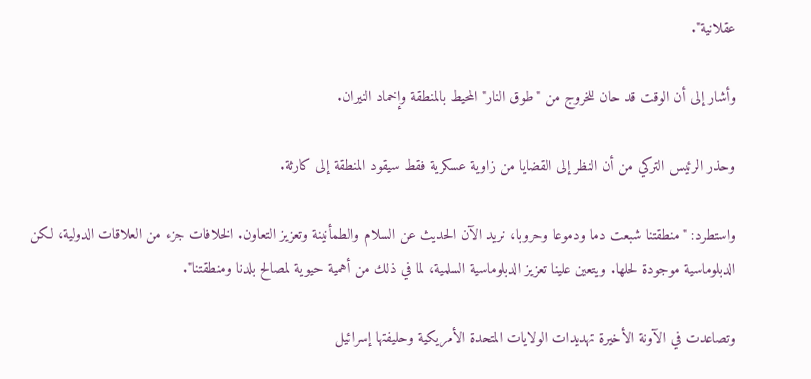عقلانية".

وأشار إلى أن الوقت قد حان للخروج من "طوق النار" المحيط بالمنطقة وإخماد النيران.

وحذر الرئيس التركي من أن النظر إلى القضايا من زاوية عسكرية فقط سيقود المنطقة إلى كارثة.

واستطرد: "منطقتنا شبعت دما ودموعا وحروبا، نريد الآن الحديث عن السلام والطمأنينة وتعزيز التعاون. الخلافات جزء من العلاقات الدولية، لكن الدبلوماسية موجودة لحلها. ويتعين علينا تعزيز الدبلوماسية السلمية، لما في ذلك من أهمية حيوية لمصالح بلدنا ومنطقتنا".

وتصاعدت في الآونة الأخيرة تهديدات الولايات المتحدة الأمريكية وحليفتها إسرائيل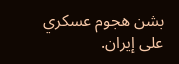بشن هجوم عسكري على إيران.